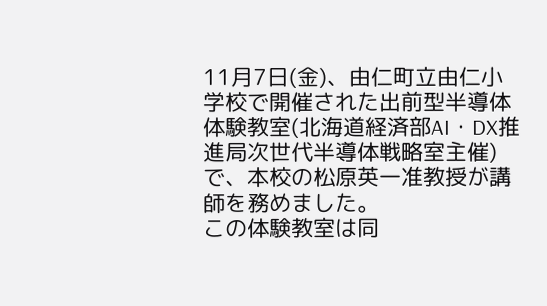11月7日(金)、由仁町立由仁小学校で開催された出前型半導体体験教室(北海道経済部AI・DX推進局次世代半導体戦略室主催)で、本校の松原英一准教授が講師を務めました。
この体験教室は同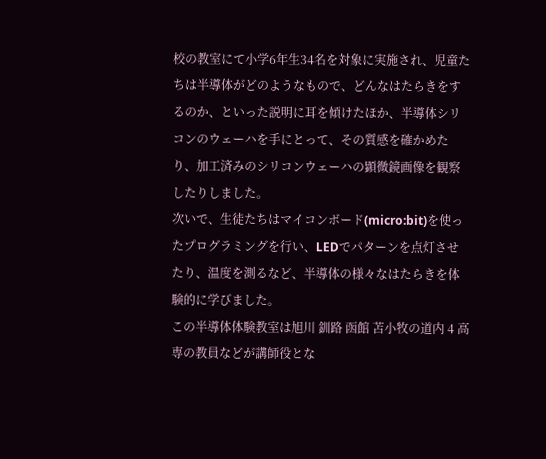校の教室にて小学6年生34名を対象に実施され、児童たちは半導体がどのようなもので、どんなはたらきをするのか、といった説明に耳を傾けたほか、半導体シリコンのウェーハを手にとって、その質感を確かめたり、加工済みのシリコンウェーハの顕微鏡画像を観察したりしました。
次いで、生徒たちはマイコンボード(micro:bit)を使ったプログラミングを行い、LEDでパターンを点灯させたり、温度を測るなど、半導体の様々なはたらきを体験的に学びました。
この半導体体験教室は旭川 釧路 函館 苫小牧の道内 4 高専の教員などが講師役とな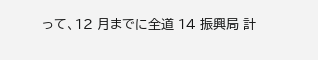って、12 月までに全道 14 振興局 計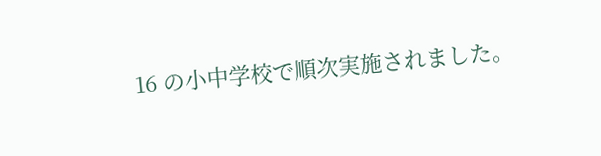16 の小中学校で順次実施されました。